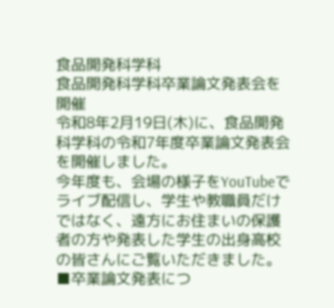食品開発科学科
食品開発科学科卒業論文発表会を開催
令和8年2月19日(木)に、食品開発科学科の令和7年度卒業論文発表会を開催しました。
今年度も、会場の様子をYouTubeでライブ配信し、学生や教職員だけではなく、遠方にお住まいの保護者の方や発表した学生の出身高校の皆さんにご覧いただきました。
■卒業論文発表につ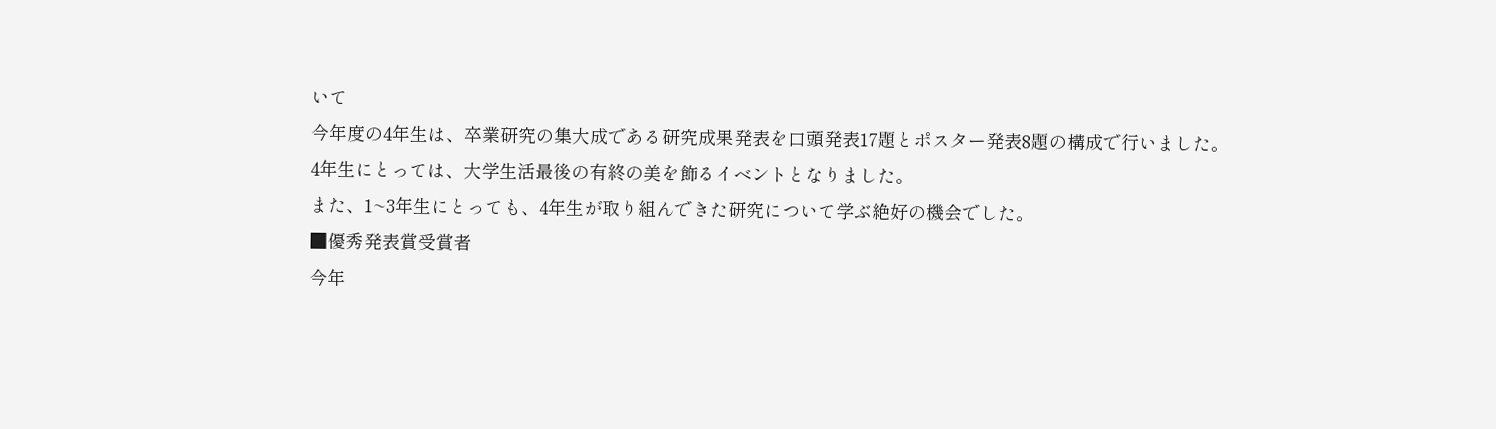いて
今年度の4年生は、卒業研究の集大成である研究成果発表を口頭発表17題とポスター発表8題の構成で行いました。
4年生にとっては、大学生活最後の有終の美を飾るイベントとなりました。
また、1~3年生にとっても、4年生が取り組んできた研究について学ぶ絶好の機会でした。
■優秀発表賞受賞者
今年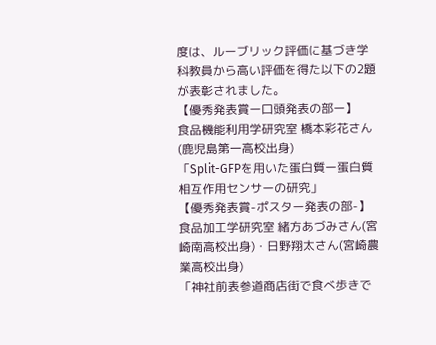度は、ルーブリック評価に基づき学科教員から高い評価を得た以下の2題が表彰されました。
【優秀発表賞ー口頭発表の部ー】
食品機能利用学研究室 橋本彩花さん(鹿児島第一高校出身)
「Split-GFPを用いた蛋白質ー蛋白質相互作用センサーの研究」
【優秀発表賞-ポスター発表の部-】
食品加工学研究室 緒方あづみさん(宮崎南高校出身)・日野翔太さん(宮崎農業高校出身)
「神社前表参道商店街で食べ歩きで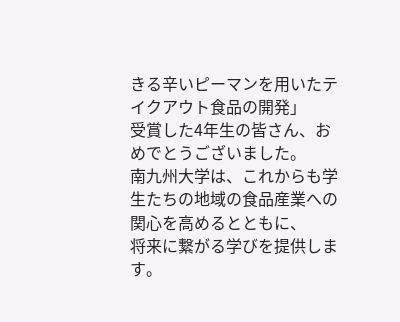きる辛いピーマンを用いたテイクアウト食品の開発」
受賞した4年生の皆さん、おめでとうございました。
南九州大学は、これからも学生たちの地域の食品産業への関心を高めるとともに、
将来に繋がる学びを提供します。